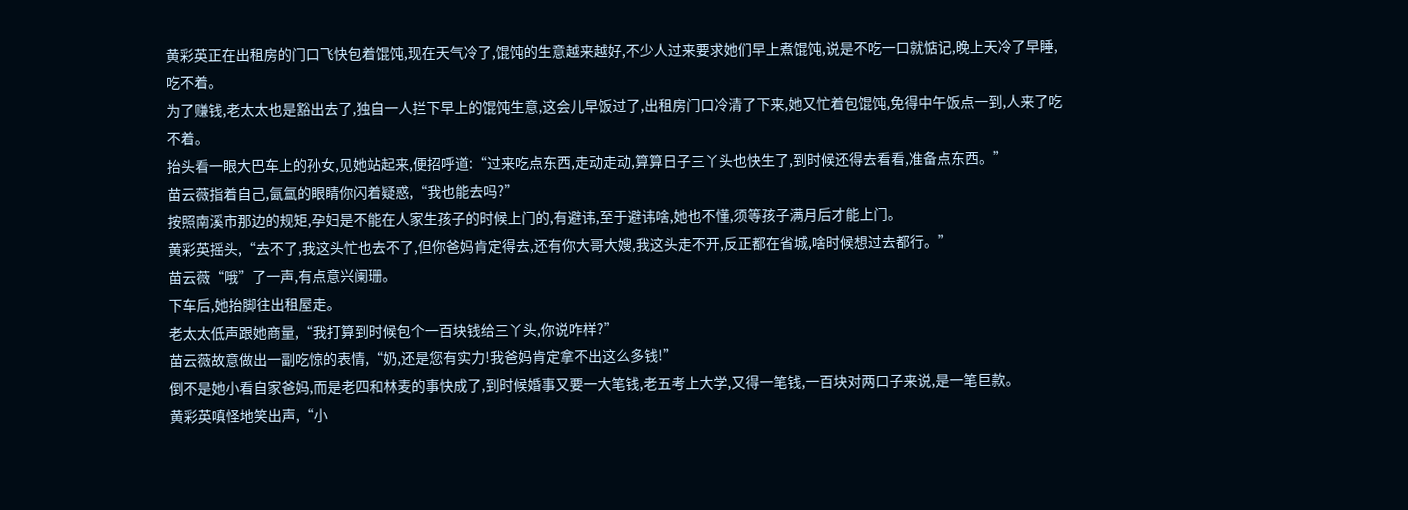黄彩英正在出租房的门口飞快包着馄饨,现在天气冷了,馄饨的生意越来越好,不少人过来要求她们早上煮馄饨,说是不吃一口就惦记,晚上天冷了早睡,吃不着。
为了赚钱,老太太也是豁出去了,独自一人拦下早上的馄饨生意,这会儿早饭过了,出租房门口冷清了下来,她又忙着包馄饨,免得中午饭点一到,人来了吃不着。
抬头看一眼大巴车上的孙女,见她站起来,便招呼道:“过来吃点东西,走动走动,算算日子三丫头也快生了,到时候还得去看看,准备点东西。”
苗云薇指着自己,氤氲的眼睛你闪着疑惑,“我也能去吗?”
按照南溪市那边的规矩,孕妇是不能在人家生孩子的时候上门的,有避讳,至于避讳啥,她也不懂,须等孩子满月后才能上门。
黄彩英摇头,“去不了,我这头忙也去不了,但你爸妈肯定得去,还有你大哥大嫂,我这头走不开,反正都在省城,啥时候想过去都行。”
苗云薇“哦”了一声,有点意兴阑珊。
下车后,她抬脚往出租屋走。
老太太低声跟她商量,“我打算到时候包个一百块钱给三丫头,你说咋样?”
苗云薇故意做出一副吃惊的表情,“奶,还是您有实力!我爸妈肯定拿不出这么多钱!”
倒不是她小看自家爸妈,而是老四和林麦的事快成了,到时候婚事又要一大笔钱,老五考上大学,又得一笔钱,一百块对两口子来说,是一笔巨款。
黄彩英嗔怪地笑出声,“小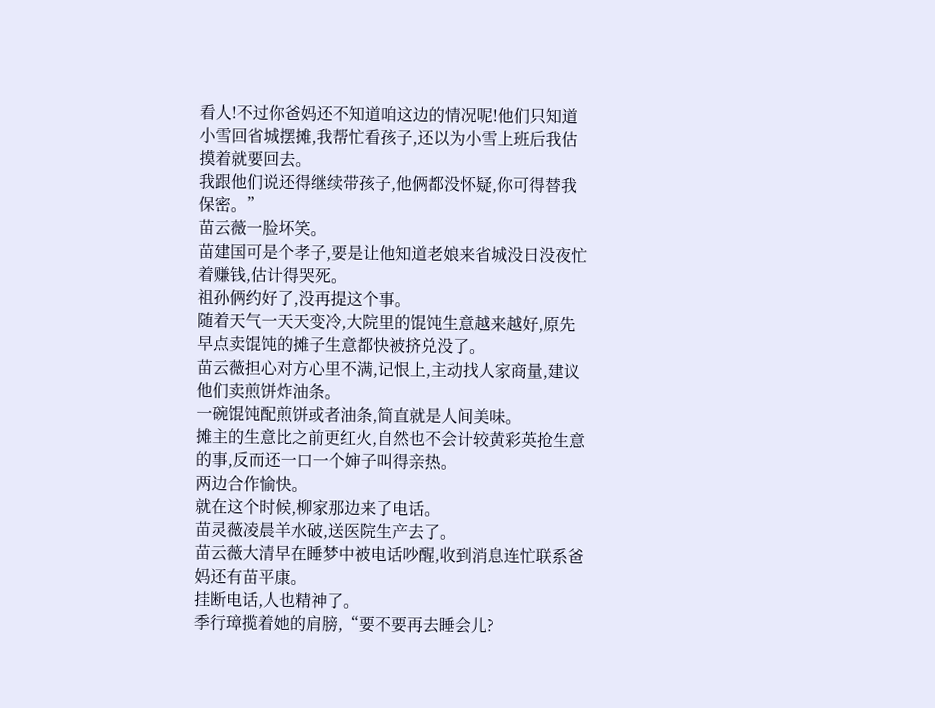看人!不过你爸妈还不知道咱这边的情况呢!他们只知道小雪回省城摆摊,我帮忙看孩子,还以为小雪上班后我估摸着就要回去。
我跟他们说还得继续带孩子,他俩都没怀疑,你可得替我保密。”
苗云薇一脸坏笑。
苗建国可是个孝子,要是让他知道老娘来省城没日没夜忙着赚钱,估计得哭死。
祖孙俩约好了,没再提这个事。
随着天气一天天变冷,大院里的馄饨生意越来越好,原先早点卖馄饨的摊子生意都快被挤兑没了。
苗云薇担心对方心里不满,记恨上,主动找人家商量,建议他们卖煎饼炸油条。
一碗馄饨配煎饼或者油条,简直就是人间美味。
摊主的生意比之前更红火,自然也不会计较黄彩英抢生意的事,反而还一口一个婶子叫得亲热。
两边合作愉快。
就在这个时候,柳家那边来了电话。
苗灵薇凌晨羊水破,送医院生产去了。
苗云薇大清早在睡梦中被电话吵醒,收到消息连忙联系爸妈还有苗平康。
挂断电话,人也精神了。
季行璋揽着她的肩膀,“要不要再去睡会儿?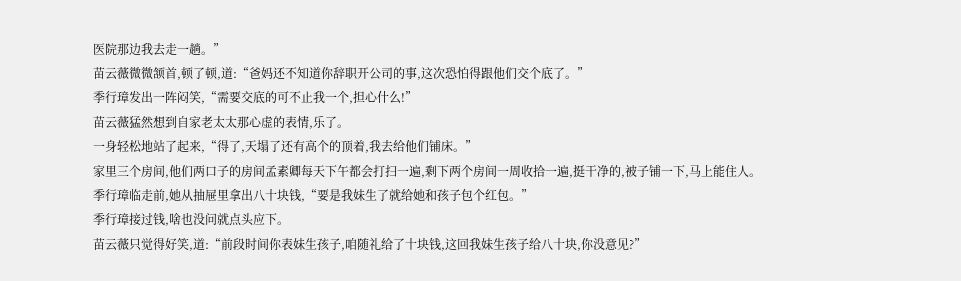医院那边我去走一趟。”
苗云薇微微颔首,顿了顿,道:“爸妈还不知道你辞职开公司的事,这次恐怕得跟他们交个底了。”
季行璋发出一阵闷笑,“需要交底的可不止我一个,担心什么!”
苗云薇猛然想到自家老太太那心虚的表情,乐了。
一身轻松地站了起来,“得了,天塌了还有高个的顶着,我去给他们铺床。”
家里三个房间,他们两口子的房间孟素卿每天下午都会打扫一遍,剩下两个房间一周收拾一遍,挺干净的,被子铺一下,马上能住人。
季行璋临走前,她从抽屉里拿出八十块钱,“要是我妹生了就给她和孩子包个红包。”
季行璋接过钱,啥也没问就点头应下。
苗云薇只觉得好笑,道:“前段时间你表妹生孩子,咱随礼给了十块钱,这回我妹生孩子给八十块,你没意见?”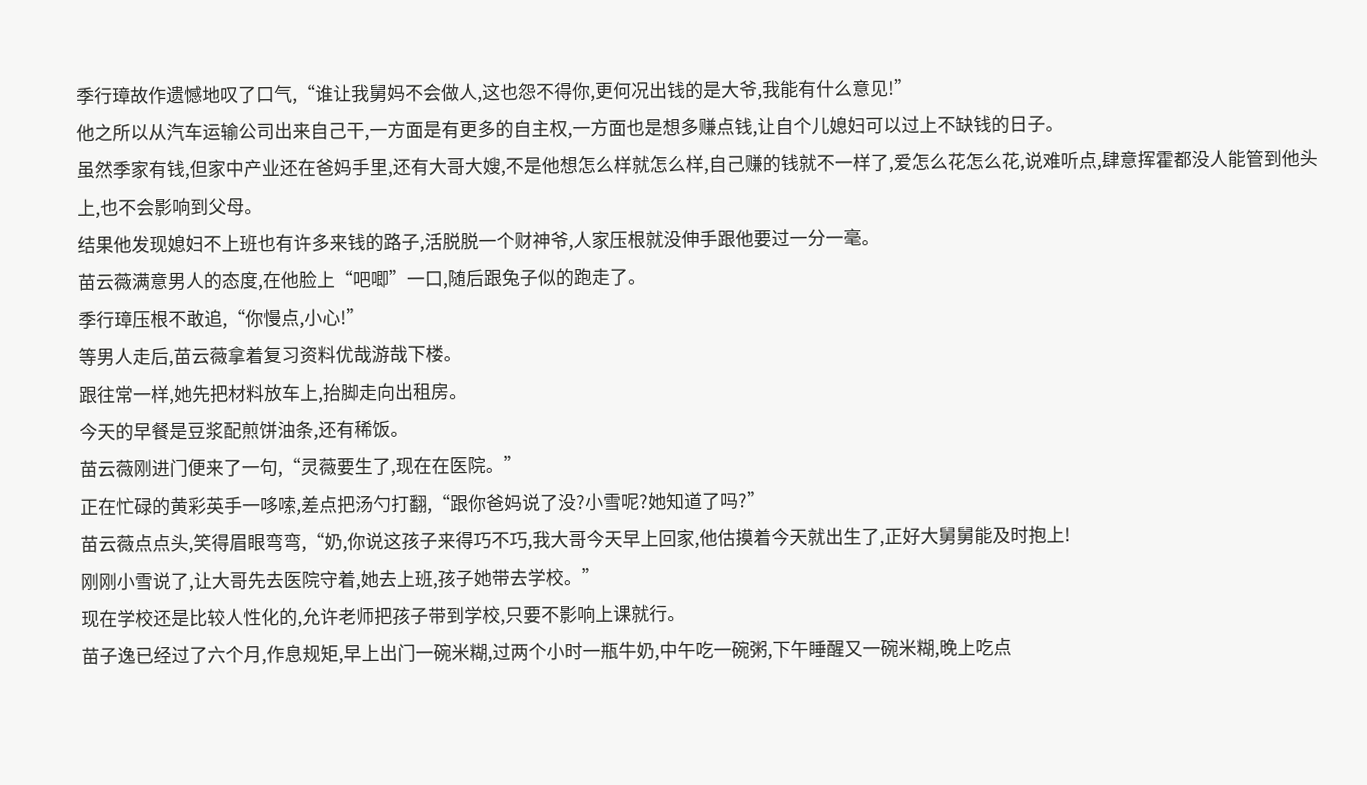季行璋故作遗憾地叹了口气,“谁让我舅妈不会做人,这也怨不得你,更何况出钱的是大爷,我能有什么意见!”
他之所以从汽车运输公司出来自己干,一方面是有更多的自主权,一方面也是想多赚点钱,让自个儿媳妇可以过上不缺钱的日子。
虽然季家有钱,但家中产业还在爸妈手里,还有大哥大嫂,不是他想怎么样就怎么样,自己赚的钱就不一样了,爱怎么花怎么花,说难听点,肆意挥霍都没人能管到他头上,也不会影响到父母。
结果他发现媳妇不上班也有许多来钱的路子,活脱脱一个财神爷,人家压根就没伸手跟他要过一分一毫。
苗云薇满意男人的态度,在他脸上“吧唧”一口,随后跟兔子似的跑走了。
季行璋压根不敢追,“你慢点,小心!”
等男人走后,苗云薇拿着复习资料优哉游哉下楼。
跟往常一样,她先把材料放车上,抬脚走向出租房。
今天的早餐是豆浆配煎饼油条,还有稀饭。
苗云薇刚进门便来了一句,“灵薇要生了,现在在医院。”
正在忙碌的黄彩英手一哆嗦,差点把汤勺打翻,“跟你爸妈说了没?小雪呢?她知道了吗?”
苗云薇点点头,笑得眉眼弯弯,“奶,你说这孩子来得巧不巧,我大哥今天早上回家,他估摸着今天就出生了,正好大舅舅能及时抱上!
刚刚小雪说了,让大哥先去医院守着,她去上班,孩子她带去学校。”
现在学校还是比较人性化的,允许老师把孩子带到学校,只要不影响上课就行。
苗子逸已经过了六个月,作息规矩,早上出门一碗米糊,过两个小时一瓶牛奶,中午吃一碗粥,下午睡醒又一碗米糊,晚上吃点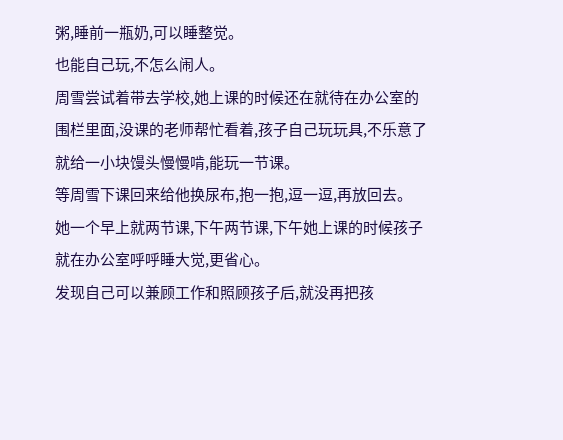粥,睡前一瓶奶,可以睡整觉。
也能自己玩,不怎么闹人。
周雪尝试着带去学校,她上课的时候还在就待在办公室的围栏里面,没课的老师帮忙看着,孩子自己玩玩具,不乐意了就给一小块馒头慢慢啃,能玩一节课。
等周雪下课回来给他换尿布,抱一抱,逗一逗,再放回去。
她一个早上就两节课,下午两节课,下午她上课的时候孩子就在办公室呼呼睡大觉,更省心。
发现自己可以兼顾工作和照顾孩子后,就没再把孩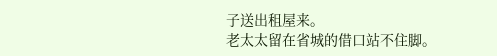子送出租屋来。
老太太留在省城的借口站不住脚。